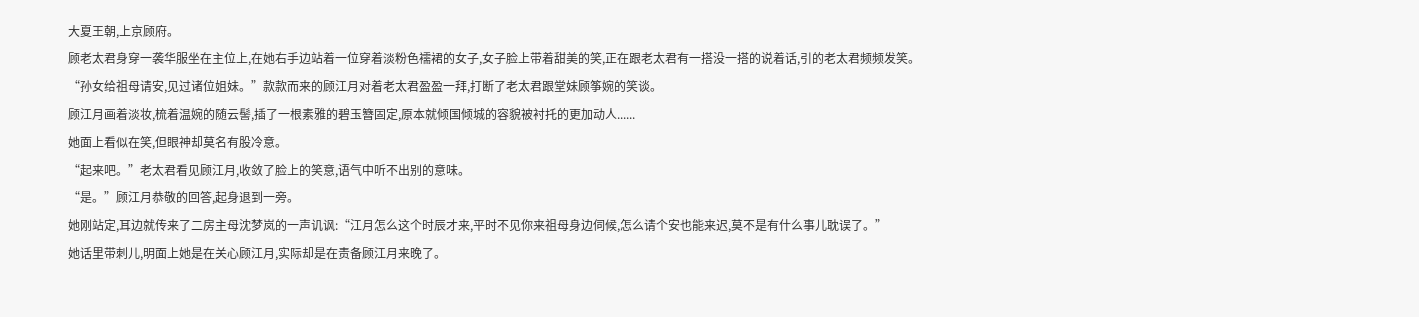大夏王朝,上京顾府。
顾老太君身穿一袭华服坐在主位上,在她右手边站着一位穿着淡粉色襦裙的女子,女子脸上带着甜美的笑,正在跟老太君有一搭没一搭的说着话,引的老太君频频发笑。
“孙女给祖母请安,见过诸位姐妹。”款款而来的顾江月对着老太君盈盈一拜,打断了老太君跟堂妹顾筝婉的笑谈。
顾江月画着淡妆,梳着温婉的随云髻,插了一根素雅的碧玉簪固定,原本就倾国倾城的容貌被衬托的更加动人......
她面上看似在笑,但眼神却莫名有股冷意。
“起来吧。”老太君看见顾江月,收敛了脸上的笑意,语气中听不出别的意味。
“是。”顾江月恭敬的回答,起身退到一旁。
她刚站定,耳边就传来了二房主母沈梦岚的一声讥讽:“江月怎么这个时辰才来,平时不见你来祖母身边伺候,怎么请个安也能来迟,莫不是有什么事儿耽误了。”
她话里带刺儿,明面上她是在关心顾江月,实际却是在责备顾江月来晚了。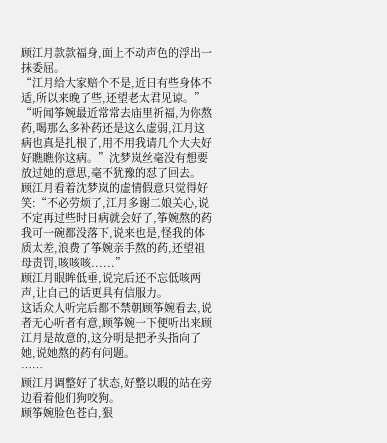顾江月款款福身,面上不动声色的浮出一抹委屈。
“江月给大家赔个不是,近日有些身体不适,所以来晚了些,还望老太君见谅。”
“听闻筝婉最近常常去庙里祈福,为你熬药,喝那么多补药还是这么虚弱,江月这病也真是扎根了,用不用我请几个大夫好好瞧瞧你这病。”沈梦岚丝毫没有想要放过她的意思,毫不犹豫的怼了回去。
顾江月看着沈梦岚的虚情假意只觉得好笑:“不必劳烦了,江月多谢二娘关心,说不定再过些时日病就会好了,筝婉熬的药我可一碗都没落下,说来也是,怪我的体质太差,浪费了筝婉亲手熬的药,还望祖母责罚,咳咳咳......”
顾江月眼眸低垂,说完后还不忘低咳两声,让自己的话更具有信服力。
这话众人听完后都不禁朝顾筝婉看去,说者无心听者有意,顾筝婉一下便听出来顾江月是故意的,这分明是把矛头指向了她,说她熬的药有问题。
……
顾江月调整好了状态,好整以暇的站在旁边看着他们狗咬狗。
顾筝婉脸色苍白,狠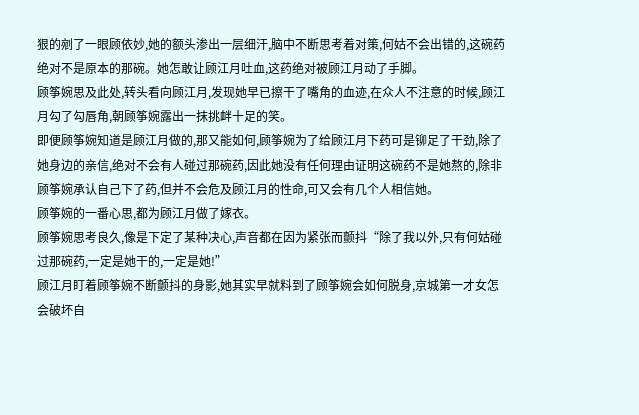狠的剜了一眼顾依妙,她的额头渗出一层细汗,脑中不断思考着对策,何姑不会出错的,这碗药绝对不是原本的那碗。她怎敢让顾江月吐血,这药绝对被顾江月动了手脚。
顾筝婉思及此处,转头看向顾江月,发现她早已擦干了嘴角的血迹,在众人不注意的时候,顾江月勾了勾唇角,朝顾筝婉露出一抹挑衅十足的笑。
即便顾筝婉知道是顾江月做的,那又能如何,顾筝婉为了给顾江月下药可是铆足了干劲,除了她身边的亲信,绝对不会有人碰过那碗药,因此她没有任何理由证明这碗药不是她熬的,除非顾筝婉承认自己下了药,但并不会危及顾江月的性命,可又会有几个人相信她。
顾筝婉的一番心思,都为顾江月做了嫁衣。
顾筝婉思考良久,像是下定了某种决心,声音都在因为紧张而颤抖“除了我以外,只有何姑碰过那碗药,一定是她干的,一定是她!”
顾江月盯着顾筝婉不断颤抖的身影,她其实早就料到了顾筝婉会如何脱身,京城第一才女怎会破坏自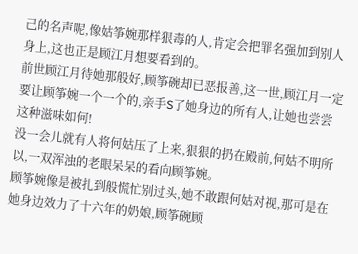己的名声呢,像姑筝婉那样狠毒的人,肯定会把罪名强加到别人身上,这也正是顾江月想要看到的。
前世顾江月待她那般好,顾筝碗却已恶报善,这一世,顾江月一定要让顾筝婉一个一个的,亲手S了她身边的所有人,让她也尝尝这种滋味如何!
没一会儿就有人将何姑压了上来,狠狠的扔在殿前,何姑不明所以,一双浑浊的老眼呆呆的看向顾筝婉。
顾筝婉像是被扎到般慌忙别过头,她不敢跟何姑对视,那可是在她身边效力了十六年的奶娘,顾筝碗顾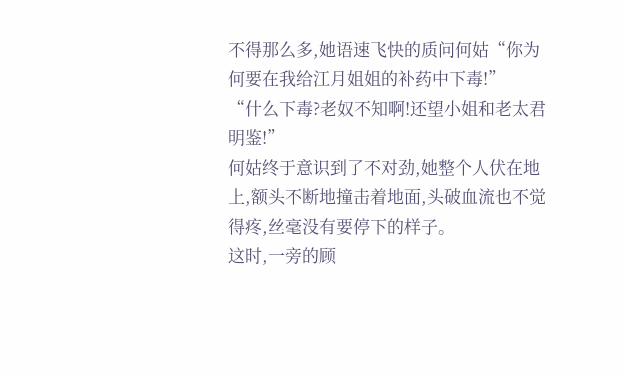不得那么多,她语速飞快的质问何姑“你为何要在我给江月姐姐的补药中下毒!”
“什么下毒?老奴不知啊!还望小姐和老太君明鉴!”
何姑终于意识到了不对劲,她整个人伏在地上,额头不断地撞击着地面,头破血流也不觉得疼,丝毫没有要停下的样子。
这时,一旁的顾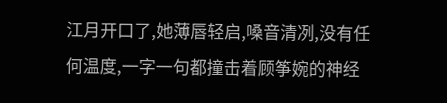江月开口了,她薄唇轻启,嗓音清冽,没有任何温度,一字一句都撞击着顾筝婉的神经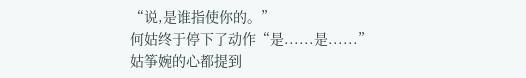“说,是谁指使你的。”
何姑终于停下了动作“是......是......”
姑筝婉的心都提到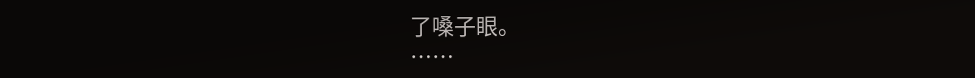了嗓子眼。
……